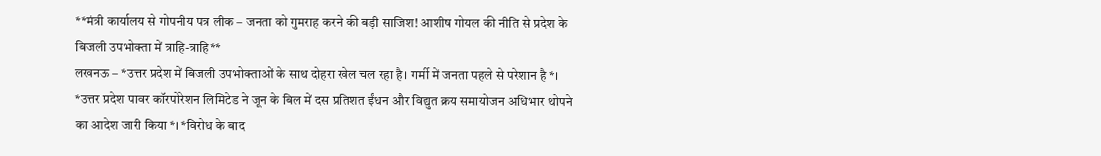**मंत्री कार्यालय से गोपनीय पत्र लीक – जनता को गुमराह करने की बड़ी साजिश! आशीष गोयल की नीति से प्रदेश के बिजली उपभोक्ता में त्राहि-त्राहि**
लखनऊ – *उत्तर प्रदेश में बिजली उपभोक्ताओं के साथ दोहरा खेल चल रहा है। गर्मी में जनता पहले से परेशान है*। *उत्तर प्रदेश पावर कॉरपोरेशन लिमिटेड ने जून के बिल में दस प्रतिशत ईंधन और विद्युत क्रय समायोजन अधिभार थोपने का आदेश जारी किया*। *विरोध के बाद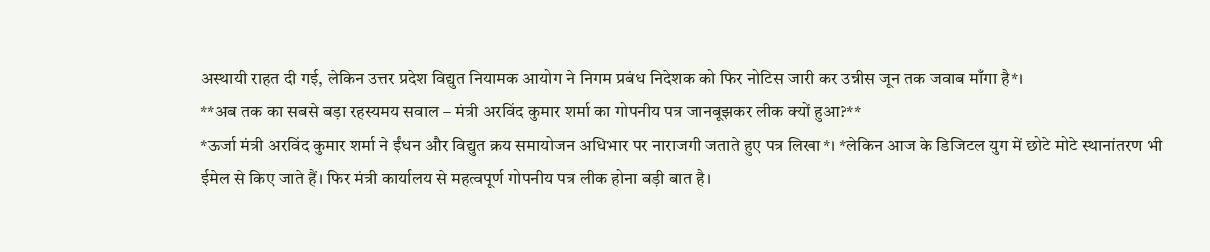अस्थायी राहत दी गई, लेकिन उत्तर प्रदेश विद्युत नियामक आयोग ने निगम प्रबंध निदेशक को फिर नोटिस जारी कर उन्नीस जून तक जवाब माँगा है*।
**अब तक का सबसे बड़ा रहस्यमय सवाल – मंत्री अरविंद कुमार शर्मा का गोपनीय पत्र जानबूझकर लीक क्यों हुआ?**
*ऊर्जा मंत्री अरविंद कुमार शर्मा ने ईंधन और विद्युत क्रय समायोजन अधिभार पर नाराजगी जताते हुए पत्र लिखा*। *लेकिन आज के डिजिटल युग में छोटे मोटे स्थानांतरण भी ईमेल से किए जाते हैं। फिर मंत्री कार्यालय से महत्वपूर्ण गोपनीय पत्र लीक होना बड़ी बात है।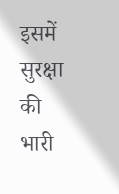इसमें सुरक्षा की भारी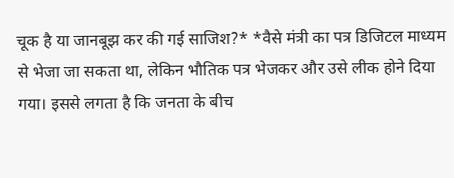चूक है या जानबूझ कर की गई साजिश?* *वैसे मंत्री का पत्र डिजिटल माध्यम से भेजा जा सकता था, लेकिन भौतिक पत्र भेजकर और उसे लीक होने दिया गया। इससे लगता है कि जनता के बीच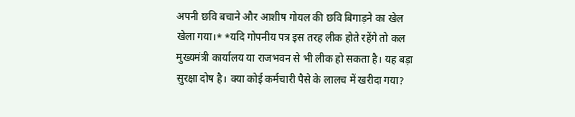अपनी छवि बचाने और आशीष गोयल की छवि बिगाड़ने का खेल खेला गया।* *यदि गोपनीय पत्र इस तरह लीक होते रहेंगे तो कल मुख्यमंत्री कार्यालय या राजभवन से भी लीक हो सकता है। यह बड़ा सुरक्षा दोष है। क्या कोई कर्मचारी पैसे के लालच में खरीदा गया?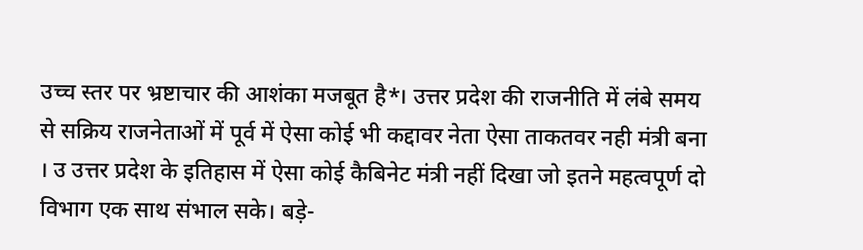उच्च स्तर पर भ्रष्टाचार की आशंका मजबूत है*। उत्तर प्रदेश की राजनीति में लंबे समय से सक्रिय राजनेताओं में पूर्व में ऐसा कोई भी कद्दावर नेता ऐसा ताकतवर नही मंत्री बना । उ उत्तर प्रदेश के इतिहास में ऐसा कोई कैबिनेट मंत्री नहीं दिखा जो इतने महत्वपूर्ण दो विभाग एक साथ संभाल सके। बड़े-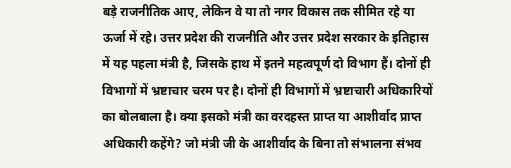बड़े राजनीतिक आए, लेकिन वे या तो नगर विकास तक सीमित रहे या ऊर्जा में रहे। उत्तर प्रदेश की राजनीति और उत्तर प्रदेश सरकार के इतिहास में यह पहला मंत्री है, जिसके हाथ में इतने महत्वपूर्ण दो विभाग हैं। दोनों ही विभागों में भ्रष्टाचार चरम पर है। दोनों ही विभागों में भ्रष्टाचारी अधिकारियों का बोलबाला है। क्या इसको मंत्री का वरदहस्त प्राप्त या आशीर्वाद प्राप्त अधिकारी कहेंगे? जो मंत्री जी के आशीर्वाद के बिना तो संभालना संभव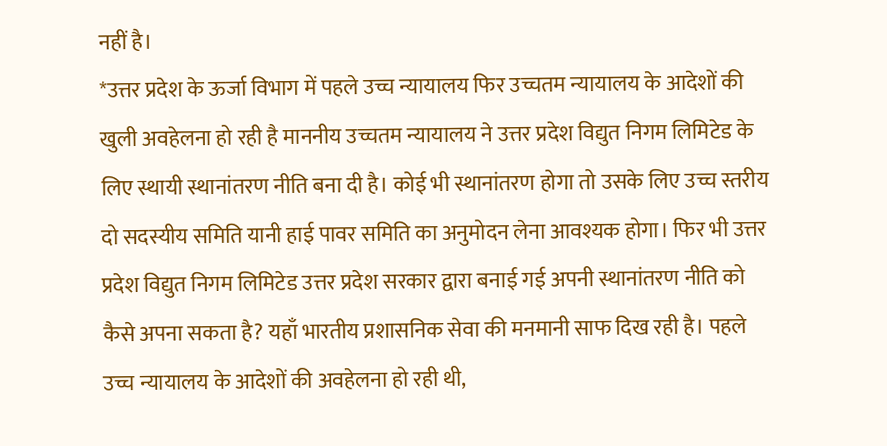नहीं है।
*उत्तर प्रदेश के ऊर्जा विभाग में पहले उच्च न्यायालय फिर उच्चतम न्यायालय के आदेशों की खुली अवहेलना हो रही है माननीय उच्चतम न्यायालय ने उत्तर प्रदेश विद्युत निगम लिमिटेड के लिए स्थायी स्थानांतरण नीति बना दी है। कोई भी स्थानांतरण होगा तो उसके लिए उच्च स्तरीय दो सदस्यीय समिति यानी हाई पावर समिति का अनुमोदन लेना आवश्यक होगा। फिर भी उत्तर प्रदेश विद्युत निगम लिमिटेड उत्तर प्रदेश सरकार द्वारा बनाई गई अपनी स्थानांतरण नीति को कैसे अपना सकता है? यहाँ भारतीय प्रशासनिक सेवा की मनमानी साफ दिख रही है। पहले उच्च न्यायालय के आदेशों की अवहेलना हो रही थी,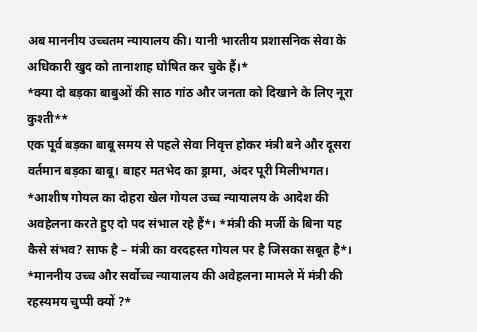अब माननीय उच्चतम न्यायालय की। यानी भारतीय प्रशासनिक सेवा के अधिकारी खुद को तानाशाह घोषित कर चुके हैं।*
*क्या दो बड़का बाबुओं की साठ गांठ और जनता को दिखाने के लिए नूरा कुश्ती**
एक पूर्व बड़का बाबू समय से पहले सेवा निवृत्त होकर मंत्री बने और दूसरा वर्तमान बड़का बाबू। बाहर मतभेद का ड्रामा, अंदर पूरी मिलीभगत।
*आशीष गोयल का दोहरा खेल गोयल उच्च न्यायालय के आदेश की अवहेलना करते हुए दो पद संभाल रहे हैं*। *मंत्री की मर्जी के बिना यह कैसे संभव? साफ है – मंत्री का वरदहस्त गोयल पर है जिसका सबूत है*।
*माननीय उच्च और सर्वोच्च न्यायालय की अवेहलना मामले में मंत्री की रहस्यमय चुप्पी क्यों ?*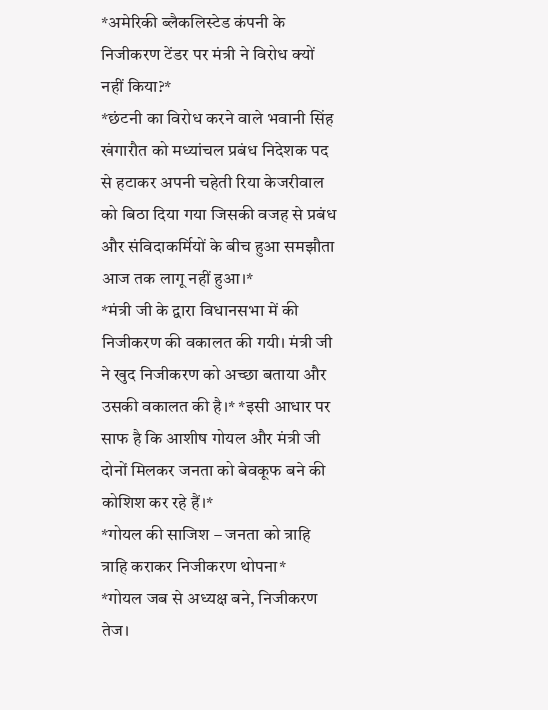*अमेरिकी ब्लैकलिस्टेड कंपनी के निजीकरण टेंडर पर मंत्री ने विरोध क्यों नहीं किया?*
*छंटनी का विरोध करने वाले भवानी सिंह खंगारौत को मध्यांचल प्रबंध निदेशक पद से हटाकर अपनी चहेती रिया केजरीवाल को बिठा दिया गया जिसकी वजह से प्रबंध और संविदाकर्मियों के बीच हुआ समझौता आज तक लागू नहीं हुआ।*
*मंत्री जी के द्वारा विधानसभा में की निजीकरण की वकालत की गयी। मंत्री जी ने खुद निजीकरण को अच्छा बताया और उसकी वकालत की है।* *इसी आधार पर साफ है कि आशीष गोयल और मंत्री जी दोनों मिलकर जनता को बेवकूफ बने की कोशिश कर रहे हैं।*
*गोयल की साजिश – जनता को त्राहि त्राहि कराकर निजीकरण थोपना*
*गोयल जब से अध्यक्ष बने, निजीकरण तेज।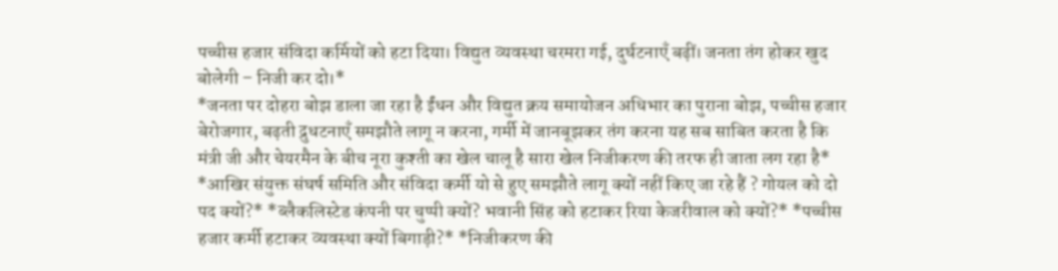पच्चीस हजार संविदा कर्मियों को हटा दिया। विद्युत व्यवस्था चरमरा गई, दुर्घटनाएँ बढ़ीं। जनता तंग होकर खुद बोलेगी – निजी कर दो।*
*जनता पर दोहरा बोझ डाला जा रहा है ईंधन और विद्युत क्रय समायोजन अधिभार का पुराना बोझ, पच्चीस हजार बेरोजगार, बढ़ती द्रुधटनाएँ समझौते लागू न करना, गर्मी में जानबूझकर तंग करना यह सब साबित करता है कि मंत्री जी और चेयरमैन के बीच नूरा कुश्ती का खेल चालू है सारा खेल निजीकरण की तरफ ही जाता लग रहा है*
*आखिर संयुक्त संघर्ष समिति और संविदा कर्मी यो से हुए समझौते लागू क्यों नहीं किए जा रहे हैं ? गोयल को दो पद क्यों?* *ब्लैकलिस्टेड कंपनी पर चुप्पी क्यों? भवानी सिंह को हटाकर रिया केजरीवाल को क्यों?* *पच्चीस हजार कर्मी हटाकर व्यवस्था क्यों बिगाड़ी?* *निजीकरण की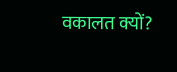वकालत क्यों?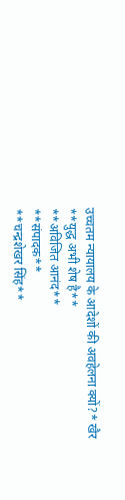उच्चतम न्यायालय के आदेशों की अवहेलना क्यों?* खैर
**युद्ध अभी शेष है**
**अविजित आनंद**
**संपादक**
**चन्द्रशेखर सिंह**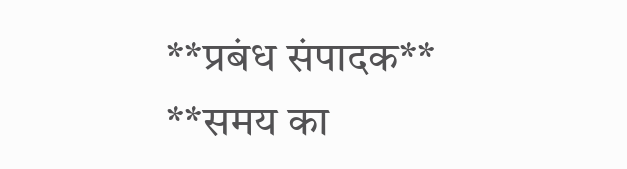**प्रबंध संपादक**
**समय का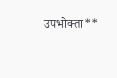उपभोक्ता**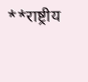**राष्ट्रीय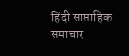हिंदी साप्ताहिक समाचार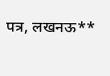पत्र, लखनऊ**